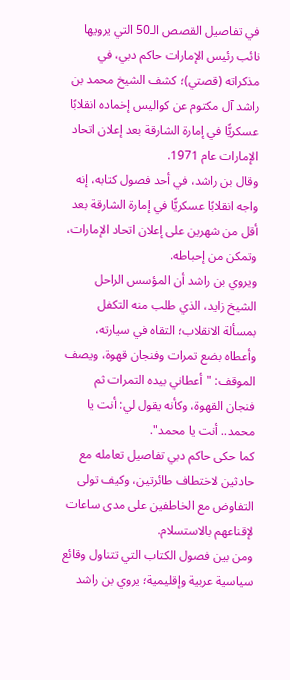في تفاصيل القصص الـ50 التي يرويها نائب رئيس الإمارات حاكم دبي، في مذكراته (قصتي)؛ كشف الشيخ محمد بن راشد آل مكتوم عن كواليس إخماده انقلابًا عسكريًّا في إمارة الشارقة بعد إعلان اتحاد الإمارات عام 1971.
وقال بن راشد، في أحد فصول كتابه، إنه واجه انقلابًا عسكريًّا في إمارة الشارقة بعد أقل من شهرين على إعلان اتحاد الإمارات، وتمكن من إحباطه.
ويروي بن راشد أن المؤسس الراحل الشيخ زايد، الذي طلب منه التكفل بمسألة الانقلاب؛ التقاه في سيارته، وأعطاه بضع تمرات وفنجان قهوة، ويصف الموقف: "أعطاني بيده التمرات ثم فنجان القهوة، وكأنه يقول لي: أنت يا محمد.. أنت يا محمد".
كما حكى حاكم دبي تفاصيل تعامله مع حادثين لاختطاف طائرتين، وكيف تولى التفاوض مع الخاطفين على مدى ساعات لإقناعهم بالاستسلام.
ومن بين فصول الكتاب التي تتناول وقائع سياسية عربية وإقليمية؛ يروي بن راشد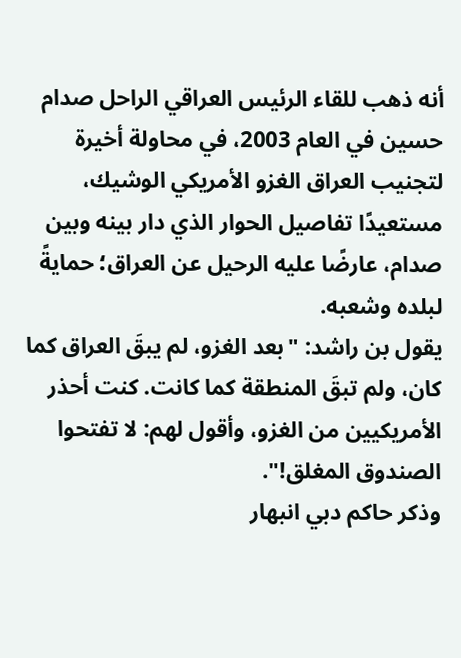أنه ذهب للقاء الرئيس العراقي الراحل صدام حسين في العام 2003، في محاولة أخيرة لتجنيب العراق الغزو الأمريكي الوشيك، مستعيدًا تفاصيل الحوار الذي دار بينه وبين صدام، عارضًا عليه الرحيل عن العراق؛ حمايةً لبلده وشعبه.
يقول بن راشد: "بعد الغزو، لم يبقَ العراق كما كان، ولم تبقَ المنطقة كما كانت. كنت أحذر الأمريكيين من الغزو، وأقول لهم: لا تفتحوا الصندوق المغلق!".
وذكر حاكم دبي انبهار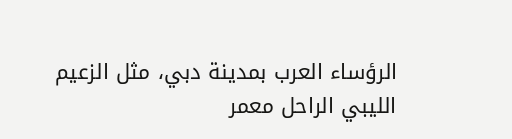الرؤساء العرب بمدينة دبي، مثل الزعيم الليبي الراحل معمر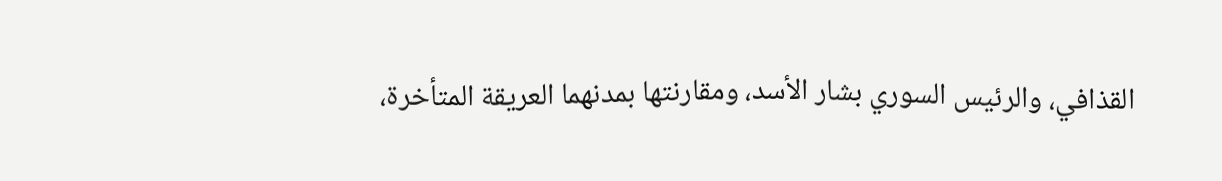القذافي، والرئيس السوري بشار الأسد، ومقارنتها بمدنهما العريقة المتأخرة،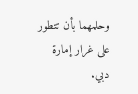وحلمهما بأن تتطور على غرار إمارة دبي.